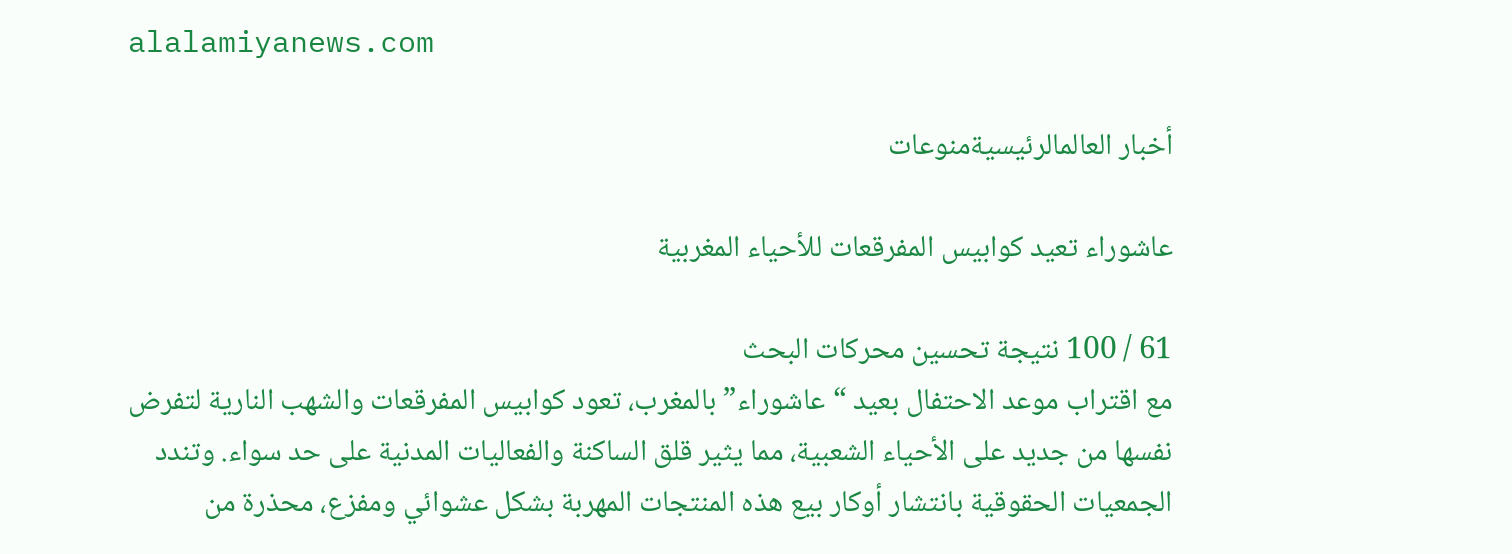alalamiyanews.com

أخبار العالمالرئيسيةمنوعات

عاشوراء تعيد كوابيس المفرقعات للأحياء المغربية

61 / 100 نتيجة تحسين محركات البحث
مع اقتراب موعد الاحتفال بعيد “عاشوراء” بالمغرب، تعود كوابيس المفرقعات والشهب النارية لتفرض نفسها من جديد على الأحياء الشعبية، مما يثير قلق الساكنة والفعاليات المدنية على حد سواء. وتندد الجمعيات الحقوقية بانتشار أوكار بيع هذه المنتجات المهربة بشكل عشوائي ومفزع، محذرة من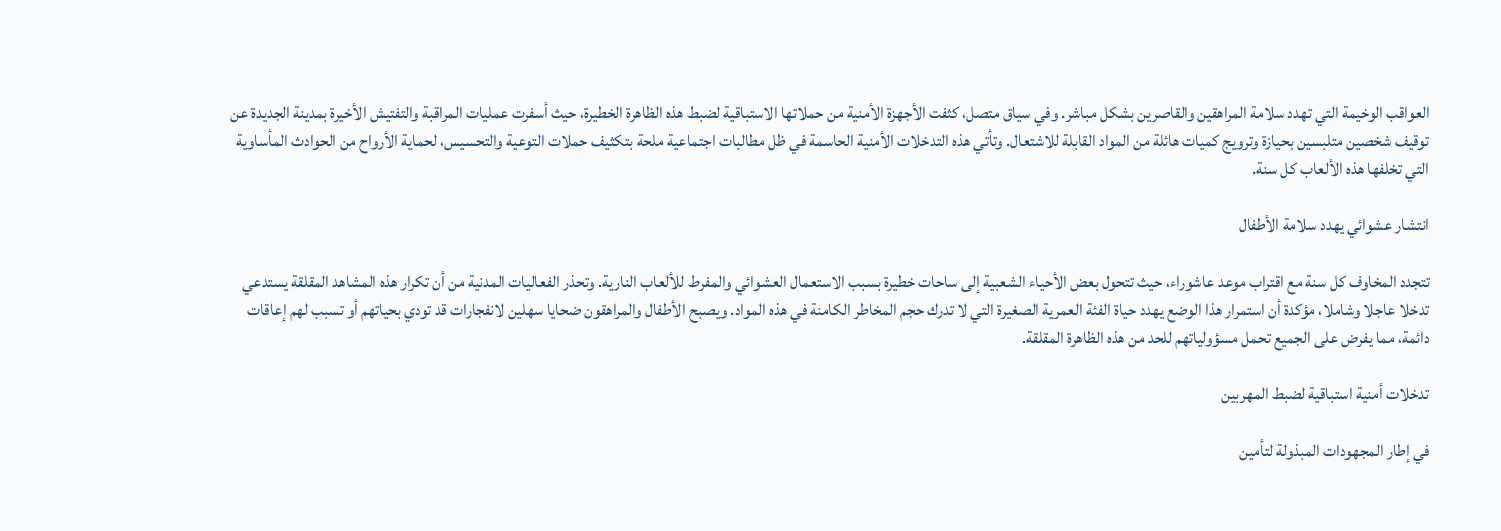العواقب الوخيمة التي تهدد سلامة المراهقين والقاصرين بشكل مباشر. وفي سياق متصل، كثفت الأجهزة الأمنية من حملاتها الاستباقية لضبط هذه الظاهرة الخطيرة، حيث أسفرت عمليات المراقبة والتفتيش الأخيرة بمدينة الجديدة عن توقيف شخصين متلبسين بحيازة وترويج كميات هائلة من المواد القابلة للاشتعال. وتأتي هذه التدخلات الأمنية الحاسمة في ظل مطالبات اجتماعية ملحة بتكثيف حملات التوعية والتحسيس، لحماية الأرواح من الحوادث المأساوية التي تخلفها هذه الألعاب كل سنة.

انتشار عشوائي يهدد سلامة الأطفال

تتجدد المخاوف كل سنة مع اقتراب موعد عاشوراء، حيث تتحول بعض الأحياء الشعبية إلى ساحات خطيرة بسبب الاستعمال العشوائي والمفرط للألعاب النارية. وتحذر الفعاليات المدنية من أن تكرار هذه المشاهد المقلقة يستدعي تدخلا عاجلا وشاملا، مؤكدة أن استمرار هذا الوضع يهدد حياة الفئة العمرية الصغيرة التي لا تدرك حجم المخاطر الكامنة في هذه المواد. ويصبح الأطفال والمراهقون ضحايا سهلين لانفجارات قد تودي بحياتهم أو تسبب لهم إعاقات دائمة، مما يفرض على الجميع تحمل مسؤولياتهم للحد من هذه الظاهرة المقلقة.

تدخلات أمنية استباقية لضبط المهربين

في إطار المجهودات المبذولة لتأمين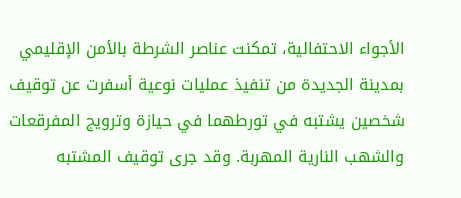الأجواء الاحتفالية، تمكنت عناصر الشرطة بالأمن الإقليمي بمدينة الجديدة من تنفيذ عمليات نوعية أسفرت عن توقيف شخصين يشتبه في تورطهما في حيازة وترويج المفرقعات والشهب النارية المهربة. وقد جرى توقيف المشتبه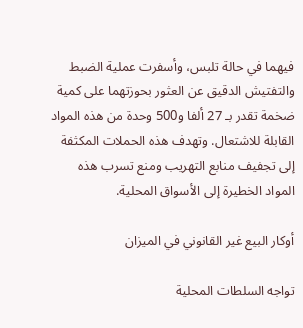فيهما في حالة تلبس، وأسفرت عملية الضبط والتفتيش الدقيق عن العثور بحوزتهما على كمية ضخمة تقدر بـ 27 ألفا و500 وحدة من هذه المواد القابلة للاشتعال. وتهدف هذه الحملات المكثفة إلى تجفيف منابع التهريب ومنع تسرب هذه المواد الخطيرة إلى الأسواق المحلية.

أوكار البيع غير القانوني في الميزان

تواجه السلطات المحلية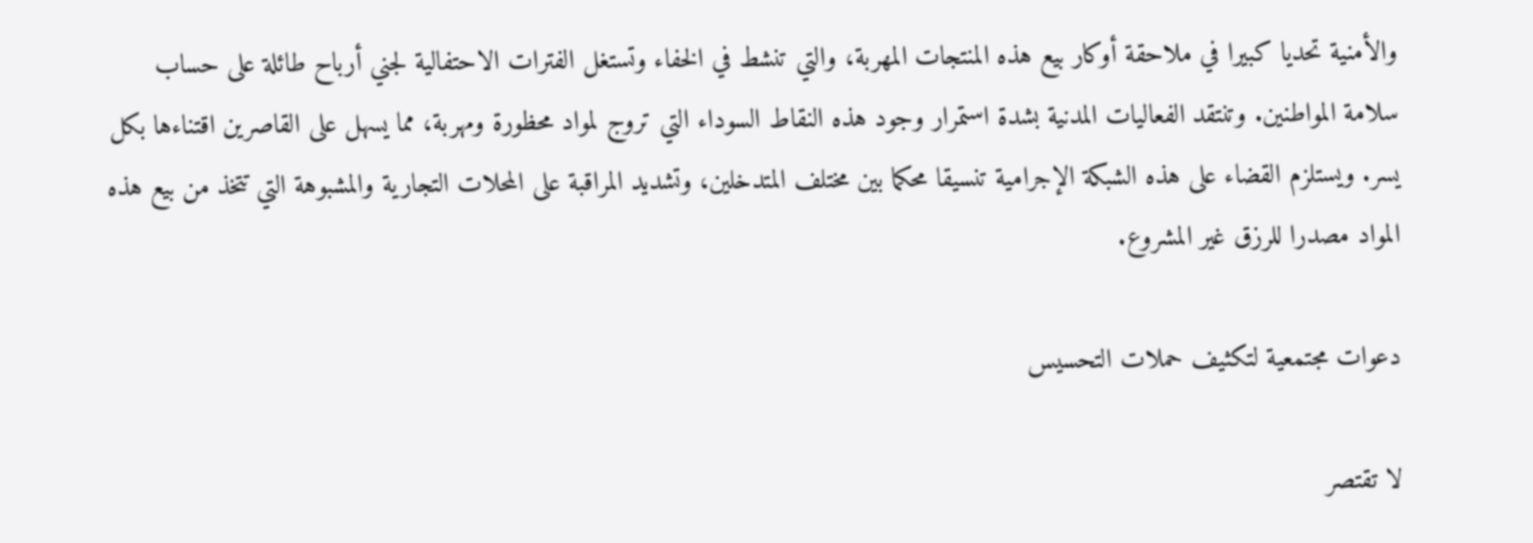والأمنية تحديا كبيرا في ملاحقة أوكار بيع هذه المنتجات المهربة، والتي تنشط في الخفاء وتستغل الفترات الاحتفالية لجني أرباح طائلة على حساب سلامة المواطنين. وتنتقد الفعاليات المدنية بشدة استمرار وجود هذه النقاط السوداء التي تروج لمواد محظورة ومهربة، مما يسهل على القاصرين اقتناءها بكل يسر. ويستلزم القضاء على هذه الشبكة الإجرامية تنسيقا محكما بين مختلف المتدخلين، وتشديد المراقبة على المحلات التجارية والمشبوهة التي تتخذ من بيع هذه المواد مصدرا للرزق غير المشروع.

دعوات مجتمعية لتكثيف حملات التحسيس

لا تقتصر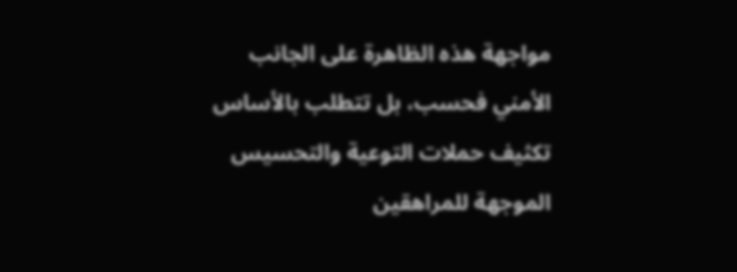مواجهة هذه الظاهرة على الجانب الأمني فحسب، بل تتطلب بالأساس تكثيف حملات التوعية والتحسيس الموجهة للمراهقين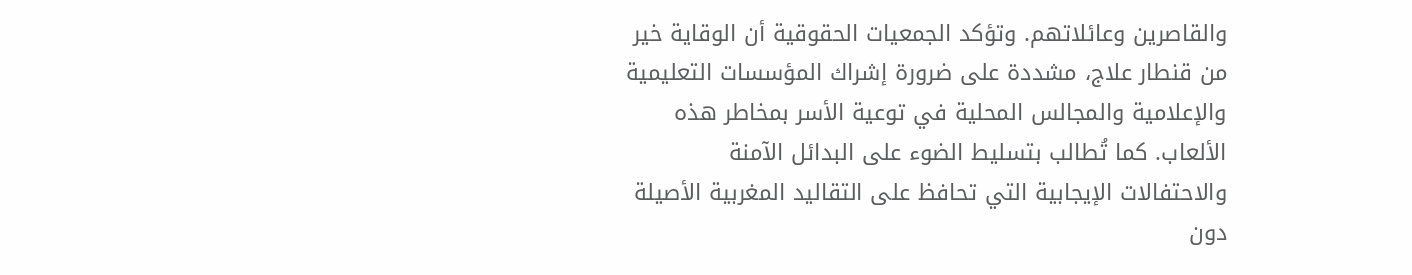والقاصرين وعائلاتهم. وتؤكد الجمعيات الحقوقية أن الوقاية خير من قنطار علاج، مشددة على ضرورة إشراك المؤسسات التعليمية والإعلامية والمجالس المحلية في توعية الأسر بمخاطر هذه الألعاب. كما تُطالب بتسليط الضوء على البدائل الآمنة والاحتفالات الإيجابية التي تحافظ على التقاليد المغربية الأصيلة دون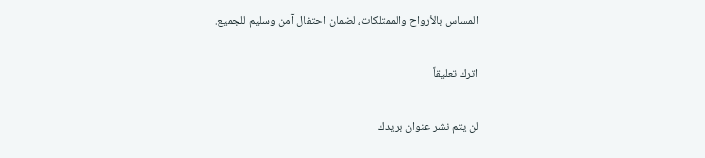المساس بالأرواح والممتلكات، لضمان احتفال آمن وسليم للجميع.

اترك تعليقاً

لن يتم نشر عنوان بريدك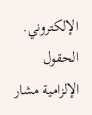الإلكتروني. الحقول الإلزامية مشار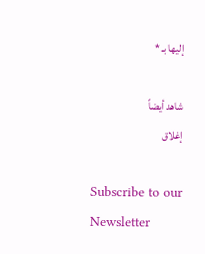إليها بـ *

شاهد أيضاً
إغلاق

Subscribe to our Newsletter